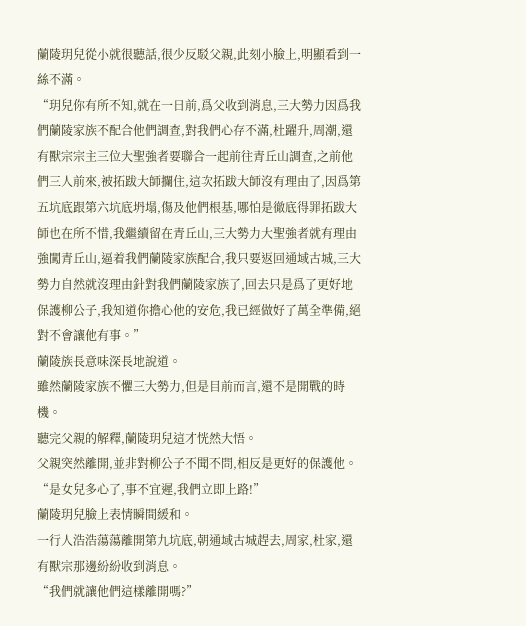蘭陵玥兒從小就很聽話,很少反駁父親,此刻小臉上,明顯看到一絲不滿。
“玥兒你有所不知,就在一日前,爲父收到消息,三大勢力因爲我們蘭陵家族不配合他們調查,對我們心存不滿,杜躍升,周潮,還有獸宗宗主三位大聖強者要聯合一起前往青丘山調查,之前他們三人前來,被拓跋大師攔住,這次拓跋大師沒有理由了,因爲第五坑底跟第六坑底坍塌,傷及他們根基,哪怕是徹底得罪拓跋大師也在所不惜,我繼續留在青丘山,三大勢力大聖強者就有理由強闖青丘山,逼着我們蘭陵家族配合,我只要返回通域古城,三大勢力自然就沒理由針對我們蘭陵家族了,回去只是爲了更好地保護柳公子,我知道你擔心他的安危,我已經做好了萬全準備,絕對不會讓他有事。”
蘭陵族長意味深長地說道。
雖然蘭陵家族不懼三大勢力,但是目前而言,還不是開戰的時機。
聽完父親的解釋,蘭陵玥兒這才恍然大悟。
父親突然離開,並非對柳公子不聞不問,相反是更好的保護他。
“是女兒多心了,事不宜遲,我們立即上路!”
蘭陵玥兒臉上表情瞬間緩和。
一行人浩浩蕩蕩離開第九坑底,朝通域古城趕去,周家,杜家,還有獸宗那邊紛紛收到消息。
“我們就讓他們這樣離開嗎?”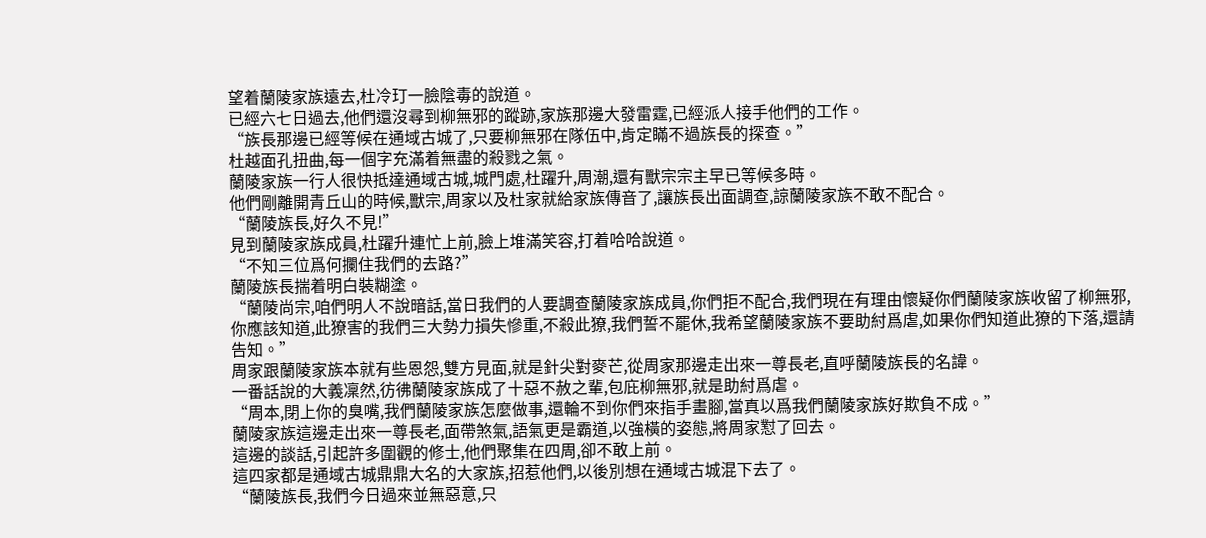望着蘭陵家族遠去,杜冷玎一臉陰毒的說道。
已經六七日過去,他們還沒尋到柳無邪的蹤跡,家族那邊大發雷霆,已經派人接手他們的工作。
“族長那邊已經等候在通域古城了,只要柳無邪在隊伍中,肯定瞞不過族長的探查。”
杜越面孔扭曲,每一個字充滿着無盡的殺戮之氣。
蘭陵家族一行人很快抵達通域古城,城門處,杜躍升,周潮,還有獸宗宗主早已等候多時。
他們剛離開青丘山的時候,獸宗,周家以及杜家就給家族傳音了,讓族長出面調查,諒蘭陵家族不敢不配合。
“蘭陵族長,好久不見!”
見到蘭陵家族成員,杜躍升連忙上前,臉上堆滿笑容,打着哈哈說道。
“不知三位爲何攔住我們的去路?”
蘭陵族長揣着明白裝糊塗。
“蘭陵尚宗,咱們明人不說暗話,當日我們的人要調查蘭陵家族成員,你們拒不配合,我們現在有理由懷疑你們蘭陵家族收留了柳無邪,你應該知道,此獠害的我們三大勢力損失慘重,不殺此獠,我們誓不罷休,我希望蘭陵家族不要助紂爲虐,如果你們知道此獠的下落,還請告知。”
周家跟蘭陵家族本就有些恩怨,雙方見面,就是針尖對麥芒,從周家那邊走出來一尊長老,直呼蘭陵族長的名諱。
一番話說的大義凜然,彷彿蘭陵家族成了十惡不赦之輩,包庇柳無邪,就是助紂爲虐。
“周本,閉上你的臭嘴,我們蘭陵家族怎麼做事,還輪不到你們來指手畫腳,當真以爲我們蘭陵家族好欺負不成。”
蘭陵家族這邊走出來一尊長老,面帶煞氣,語氣更是霸道,以強橫的姿態,將周家懟了回去。
這邊的談話,引起許多圍觀的修士,他們聚集在四周,卻不敢上前。
這四家都是通域古城鼎鼎大名的大家族,招惹他們,以後別想在通域古城混下去了。
“蘭陵族長,我們今日過來並無惡意,只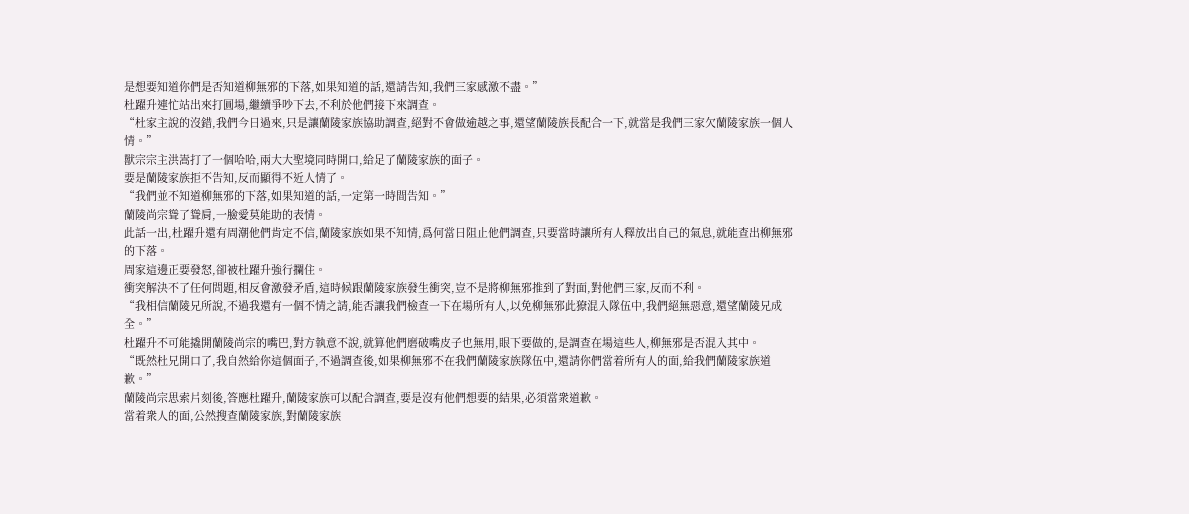是想要知道你們是否知道柳無邪的下落,如果知道的話,還請告知,我們三家感激不盡。”
杜躍升連忙站出來打圓場,繼續爭吵下去,不利於他們接下來調查。
“杜家主說的沒錯,我們今日過來,只是讓蘭陵家族協助調查,絕對不會做逾越之事,還望蘭陵族長配合一下,就當是我們三家欠蘭陵家族一個人情。”
獸宗宗主洪嵩打了一個哈哈,兩大大聖境同時開口,給足了蘭陵家族的面子。
要是蘭陵家族拒不告知,反而顯得不近人情了。
“我們並不知道柳無邪的下落,如果知道的話,一定第一時間告知。”
蘭陵尚宗聳了聳肩,一臉愛莫能助的表情。
此話一出,杜躍升還有周潮他們肯定不信,蘭陵家族如果不知情,爲何當日阻止他們調查,只要當時讓所有人釋放出自己的氣息,就能查出柳無邪的下落。
周家這邊正要發怒,卻被杜躍升強行攔住。
衝突解決不了任何問題,相反會激發矛盾,這時候跟蘭陵家族發生衝突,豈不是將柳無邪推到了對面,對他們三家,反而不利。
“我相信蘭陵兄所說,不過我還有一個不情之請,能否讓我們檢查一下在場所有人,以免柳無邪此獠混入隊伍中,我們絕無惡意,還望蘭陵兄成全。”
杜躍升不可能撬開蘭陵尚宗的嘴巴,對方執意不說,就算他們磨破嘴皮子也無用,眼下要做的,是調查在場這些人,柳無邪是否混入其中。
“既然杜兄開口了,我自然給你這個面子,不過調查後,如果柳無邪不在我們蘭陵家族隊伍中,還請你們當着所有人的面,給我們蘭陵家族道歉。”
蘭陵尚宗思索片刻後,答應杜躍升,蘭陵家族可以配合調查,要是沒有他們想要的結果,必須當衆道歉。
當着衆人的面,公然搜查蘭陵家族,對蘭陵家族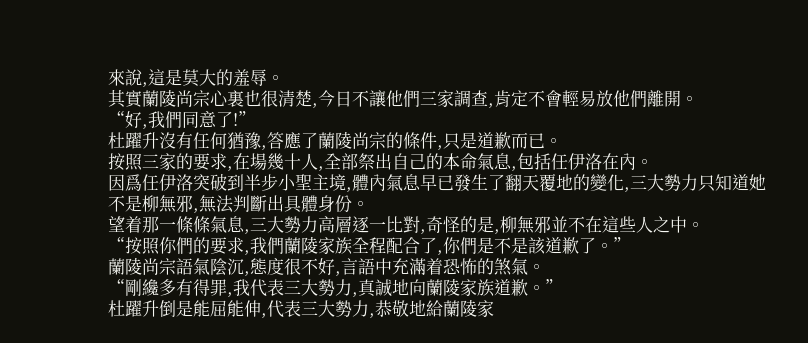來說,這是莫大的羞辱。
其實蘭陵尚宗心裏也很清楚,今日不讓他們三家調查,肯定不會輕易放他們離開。
“好,我們同意了!”
杜躍升沒有任何猶豫,答應了蘭陵尚宗的條件,只是道歉而已。
按照三家的要求,在場幾十人,全部祭出自己的本命氣息,包括任伊洛在內。
因爲任伊洛突破到半步小聖主境,體內氣息早已發生了翻天覆地的變化,三大勢力只知道她不是柳無邪,無法判斷出具體身份。
望着那一條條氣息,三大勢力高層逐一比對,奇怪的是,柳無邪並不在這些人之中。
“按照你們的要求,我們蘭陵家族全程配合了,你們是不是該道歉了。”
蘭陵尚宗語氣陰沉,態度很不好,言語中充滿着恐怖的煞氣。
“剛纔多有得罪,我代表三大勢力,真誠地向蘭陵家族道歉。”
杜躍升倒是能屈能伸,代表三大勢力,恭敬地給蘭陵家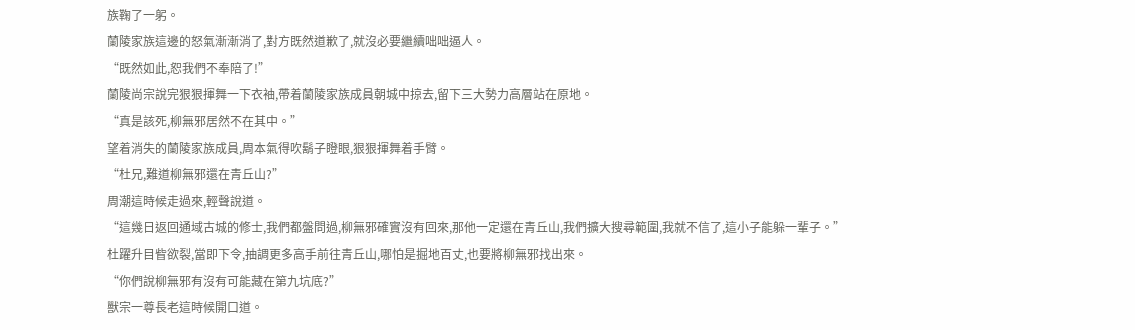族鞠了一躬。
蘭陵家族這邊的怒氣漸漸消了,對方既然道歉了,就沒必要繼續咄咄逼人。
“既然如此,恕我們不奉陪了!”
蘭陵尚宗說完狠狠揮舞一下衣袖,帶着蘭陵家族成員朝城中掠去,留下三大勢力高層站在原地。
“真是該死,柳無邪居然不在其中。”
望着消失的蘭陵家族成員,周本氣得吹鬍子瞪眼,狠狠揮舞着手臂。
“杜兄,難道柳無邪還在青丘山?”
周潮這時候走過來,輕聲說道。
“這幾日返回通域古城的修士,我們都盤問過,柳無邪確實沒有回來,那他一定還在青丘山,我們擴大搜尋範圍,我就不信了,這小子能躲一輩子。”
杜躍升目眥欲裂,當即下令,抽調更多高手前往青丘山,哪怕是掘地百丈,也要將柳無邪找出來。
“你們說柳無邪有沒有可能藏在第九坑底?”
獸宗一尊長老這時候開口道。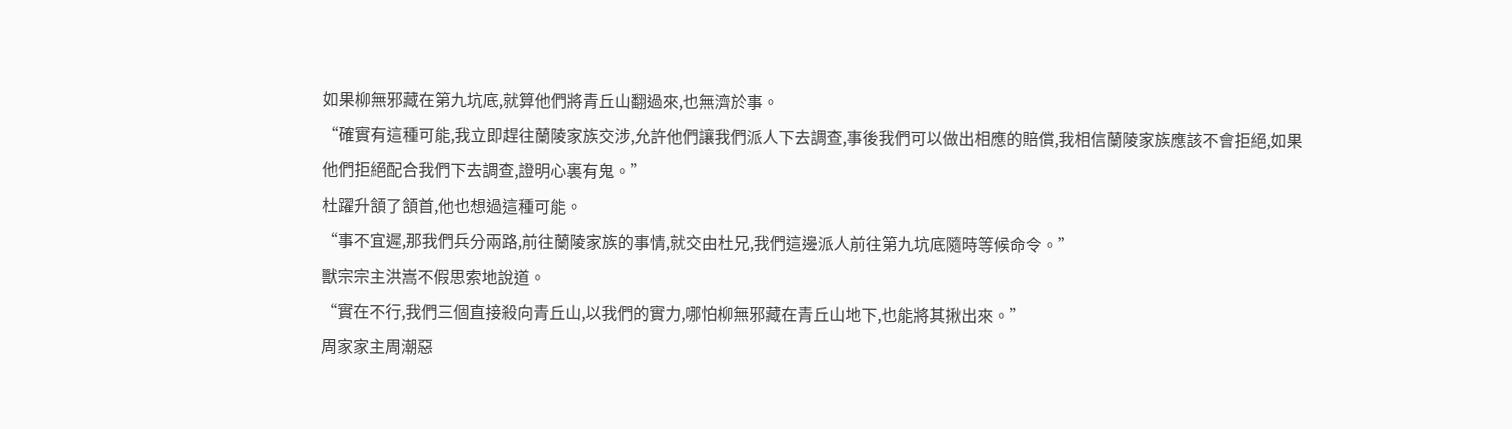如果柳無邪藏在第九坑底,就算他們將青丘山翻過來,也無濟於事。
“確實有這種可能,我立即趕往蘭陵家族交涉,允許他們讓我們派人下去調查,事後我們可以做出相應的賠償,我相信蘭陵家族應該不會拒絕,如果他們拒絕配合我們下去調查,證明心裏有鬼。”
杜躍升頷了頷首,他也想過這種可能。
“事不宜遲,那我們兵分兩路,前往蘭陵家族的事情,就交由杜兄,我們這邊派人前往第九坑底隨時等候命令。”
獸宗宗主洪嵩不假思索地說道。
“實在不行,我們三個直接殺向青丘山,以我們的實力,哪怕柳無邪藏在青丘山地下,也能將其揪出來。”
周家家主周潮惡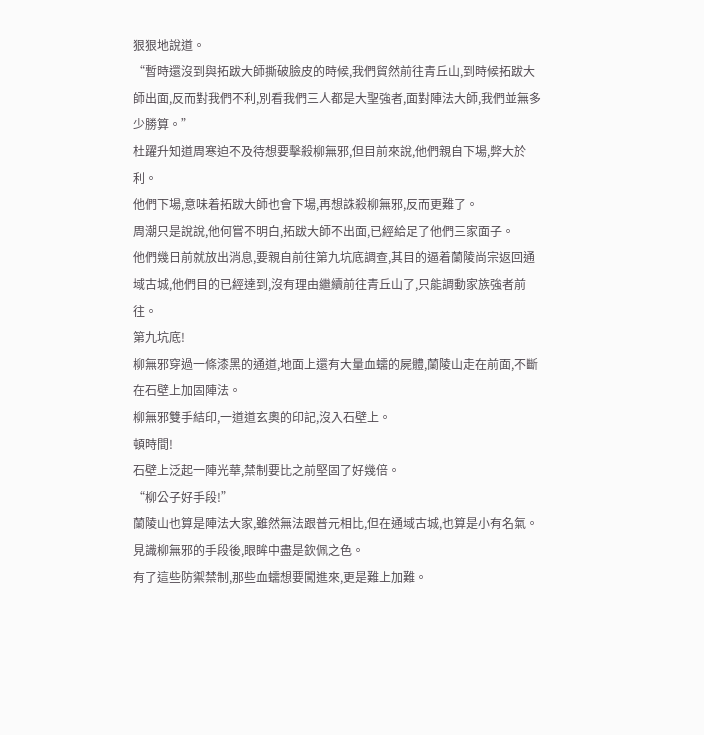狠狠地說道。
“暫時還沒到與拓跋大師撕破臉皮的時候,我們貿然前往青丘山,到時候拓跋大師出面,反而對我們不利,別看我們三人都是大聖強者,面對陣法大師,我們並無多少勝算。”
杜躍升知道周寒迫不及待想要擊殺柳無邪,但目前來說,他們親自下場,弊大於利。
他們下場,意味着拓跋大師也會下場,再想誅殺柳無邪,反而更難了。
周潮只是說說,他何嘗不明白,拓跋大師不出面,已經給足了他們三家面子。
他們幾日前就放出消息,要親自前往第九坑底調查,其目的逼着蘭陵尚宗返回通域古城,他們目的已經達到,沒有理由繼續前往青丘山了,只能調動家族強者前往。
第九坑底!
柳無邪穿過一條漆黑的通道,地面上還有大量血蠕的屍體,蘭陵山走在前面,不斷在石壁上加固陣法。
柳無邪雙手結印,一道道玄奧的印記,沒入石壁上。
頓時間!
石壁上泛起一陣光華,禁制要比之前堅固了好幾倍。
“柳公子好手段!”
蘭陵山也算是陣法大家,雖然無法跟普元相比,但在通域古城,也算是小有名氣。
見識柳無邪的手段後,眼眸中盡是欽佩之色。
有了這些防禦禁制,那些血蠕想要闖進來,更是難上加難。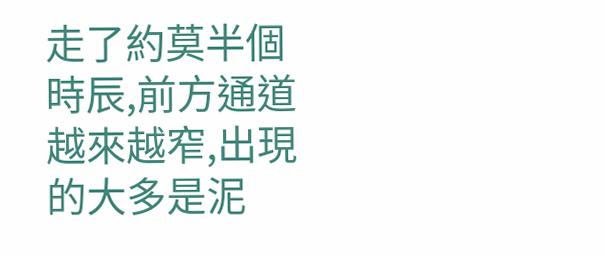走了約莫半個時辰,前方通道越來越窄,出現的大多是泥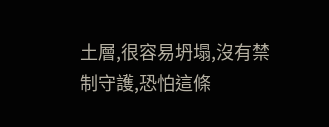土層,很容易坍塌,沒有禁制守護,恐怕這條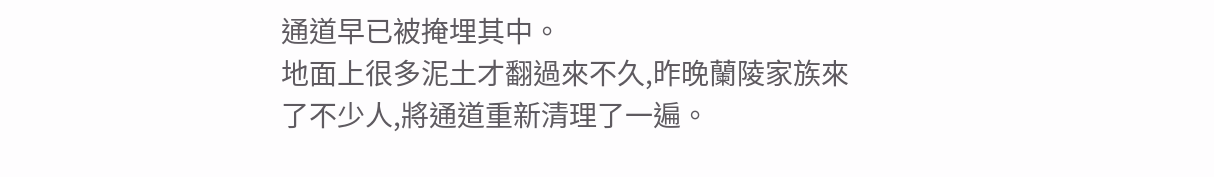通道早已被掩埋其中。
地面上很多泥土才翻過來不久,昨晚蘭陵家族來了不少人,將通道重新清理了一遍。